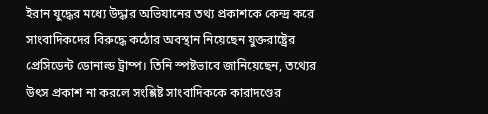ইরান যুদ্ধের মধ্যে উদ্ধার অভিযানের তথ্য প্রকাশকে কেন্দ্র করে সাংবাদিকদের বিরুদ্ধে কঠোর অবস্থান নিয়েছেন যুক্তরাষ্ট্রের প্রেসিডেন্ট ডোনাল্ড ট্রাম্প। তিনি স্পষ্টভাবে জানিয়েছেন, তথ্যের উৎস প্রকাশ না করলে সংশ্লিষ্ট সাংবাদিককে কারাদণ্ডের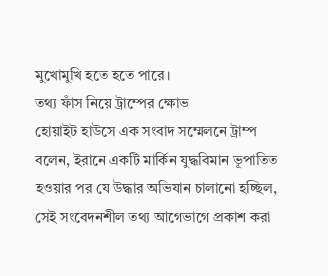মুখোমুখি হতে হতে পারে।
তথ্য ফাঁস নিয়ে ট্রাম্পের ক্ষোভ
হোয়াইট হাউসে এক সংবাদ সম্মেলনে ট্রাম্প বলেন, ইরানে একটি মার্কিন যুদ্ধবিমান ভূপাতিত হওয়ার পর যে উদ্ধার অভিযান চালানো হচ্ছিল, সেই সংবেদনশীল তথ্য আগেভাগে প্রকাশ করা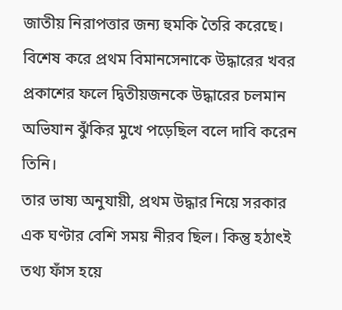জাতীয় নিরাপত্তার জন্য হুমকি তৈরি করেছে। বিশেষ করে প্রথম বিমানসেনাকে উদ্ধারের খবর প্রকাশের ফলে দ্বিতীয়জনকে উদ্ধারের চলমান অভিযান ঝুঁকির মুখে পড়েছিল বলে দাবি করেন তিনি।
তার ভাষ্য অনুযায়ী, প্রথম উদ্ধার নিয়ে সরকার এক ঘণ্টার বেশি সময় নীরব ছিল। কিন্তু হঠাৎই তথ্য ফাঁস হয়ে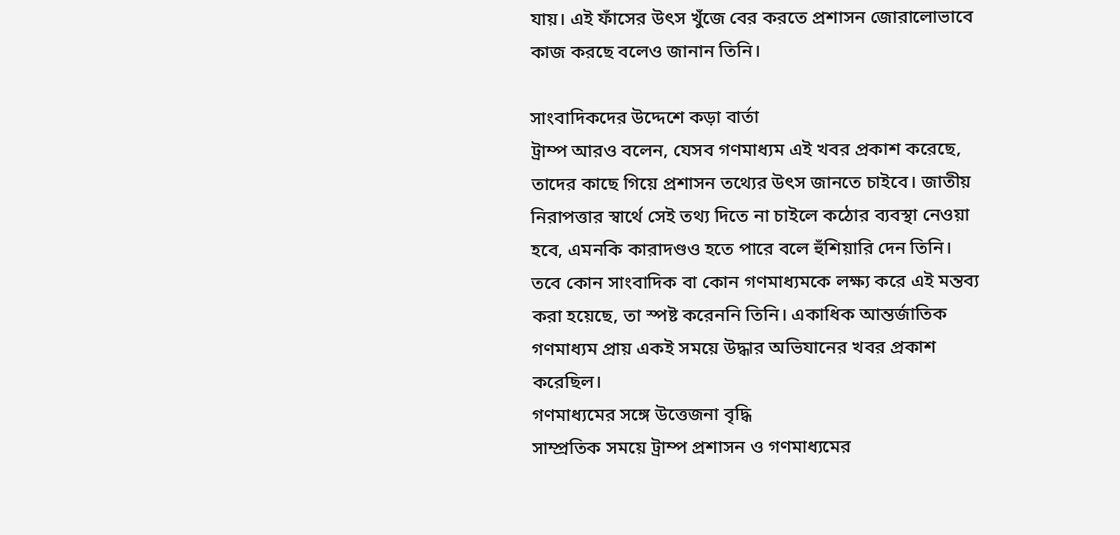যায়। এই ফাঁসের উৎস খুঁজে বের করতে প্রশাসন জোরালোভাবে কাজ করছে বলেও জানান তিনি।

সাংবাদিকদের উদ্দেশে কড়া বার্তা
ট্রাম্প আরও বলেন, যেসব গণমাধ্যম এই খবর প্রকাশ করেছে, তাদের কাছে গিয়ে প্রশাসন তথ্যের উৎস জানতে চাইবে। জাতীয় নিরাপত্তার স্বার্থে সেই তথ্য দিতে না চাইলে কঠোর ব্যবস্থা নেওয়া হবে, এমনকি কারাদণ্ডও হতে পারে বলে হুঁশিয়ারি দেন তিনি।
তবে কোন সাংবাদিক বা কোন গণমাধ্যমকে লক্ষ্য করে এই মন্তব্য করা হয়েছে, তা স্পষ্ট করেননি তিনি। একাধিক আন্তর্জাতিক গণমাধ্যম প্রায় একই সময়ে উদ্ধার অভিযানের খবর প্রকাশ করেছিল।
গণমাধ্যমের সঙ্গে উত্তেজনা বৃদ্ধি
সাম্প্রতিক সময়ে ট্রাম্প প্রশাসন ও গণমাধ্যমের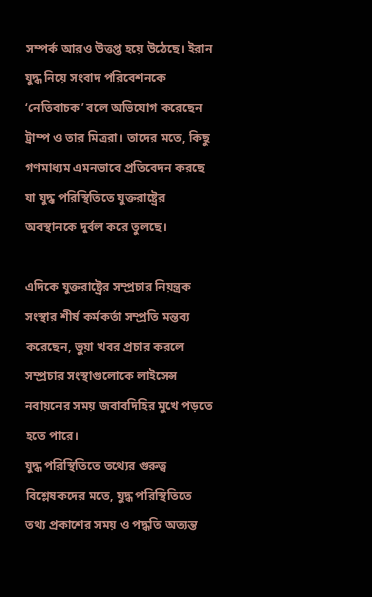সম্পর্ক আরও উত্তপ্ত হয়ে উঠেছে। ইরান যুদ্ধ নিয়ে সংবাদ পরিবেশনকে ‘নেতিবাচক’ বলে অভিযোগ করেছেন ট্রাম্প ও তার মিত্ররা। তাদের মতে, কিছু গণমাধ্যম এমনভাবে প্রতিবেদন করছে যা যুদ্ধ পরিস্থিতিতে যুক্তরাষ্ট্রের অবস্থানকে দুর্বল করে তুলছে।

এদিকে যুক্তরাষ্ট্রের সম্প্রচার নিয়ন্ত্রক সংস্থার শীর্ষ কর্মকর্তা সম্প্রতি মন্তব্য করেছেন, ভুয়া খবর প্রচার করলে সম্প্রচার সংস্থাগুলোকে লাইসেন্স নবায়নের সময় জবাবদিহির মুখে পড়তে হতে পারে।
যুদ্ধ পরিস্থিতিতে তথ্যের গুরুত্ব
বিশ্লেষকদের মতে, যুদ্ধ পরিস্থিতিতে তথ্য প্রকাশের সময় ও পদ্ধতি অত্যন্ত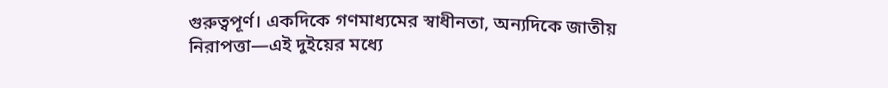গুরুত্বপূর্ণ। একদিকে গণমাধ্যমের স্বাধীনতা, অন্যদিকে জাতীয় নিরাপত্তা—এই দুইয়ের মধ্যে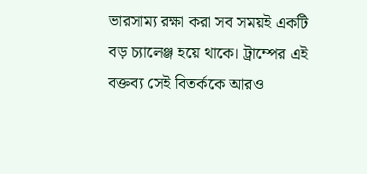ভারসাম্য রক্ষা করা সব সময়ই একটি বড় চ্যালেঞ্জ হয়ে থাকে। ট্রাম্পের এই বক্তব্য সেই বিতর্ককে আরও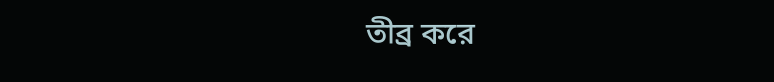তীব্র করে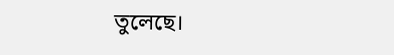তুলেছে।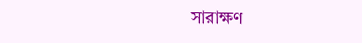সারাক্ষণ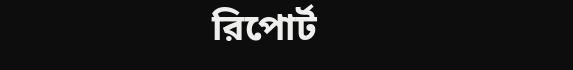রিপোর্ট